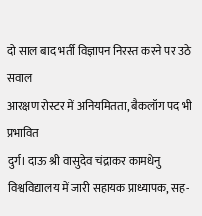दो साल बाद भर्ती विज्ञापन निरस्त करने पर उठे सवाल
आरक्षण रोस्टर में अनियमितता, बैकलॉग पद भी प्रभावित
दुर्ग। दाऊ श्री वासुदेव चंद्राकर कामधेनु विश्वविद्यालय में जारी सहायक प्राध्यापक, सह-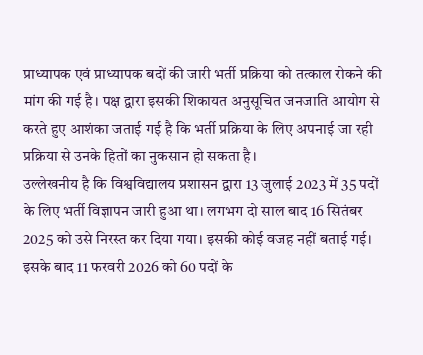प्राध्यापक एवं प्राध्यापक बदों की जारी भर्ती प्रक्रिया को तत्काल रोकने की मांग की गई है। पक्ष द्वारा इसकी शिकायत अनुसूचित जनजाति आयोग से करते हुए आशंका जताई गई है कि भर्ती प्रक्रिया के लिए अपनाई जा रही प्रक्रिया से उनके हितों का नुकसान हो सकता है।
उल्लेखनीय है कि विश्वविद्यालय प्रशासन द्वारा 13 जुलाई 2023 में 35 पदों के लिए भर्ती विज्ञापन जारी हुआ था। लगभग दो साल बाद 16 सितंबर 2025 को उसे निरस्त कर दिया गया। इसकी कोई वजह नहीं बताई गई। इसके बाद 11 फरवरी 2026 को 60 पदों के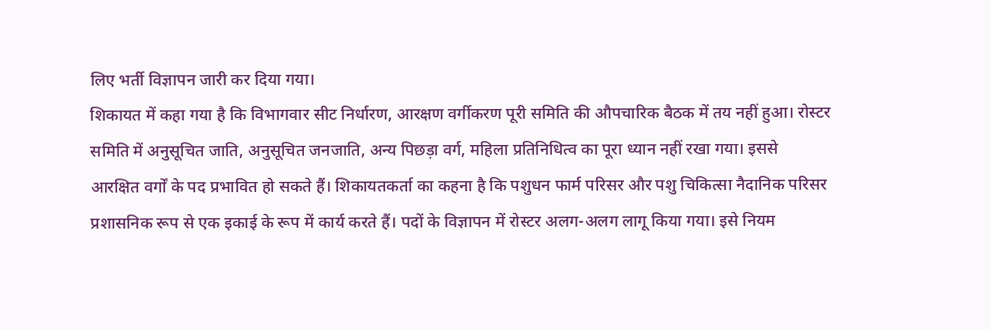लिए भर्ती विज्ञापन जारी कर दिया गया।
शिकायत में कहा गया है कि विभागवार सीट निर्धारण, आरक्षण वर्गीकरण पूरी समिति की औपचारिक बैठक में तय नहीं हुआ। रोस्टर समिति में अनुसूचित जाति, अनुसूचित जनजाति, अन्य पिछड़ा वर्ग, महिला प्रतिनिधित्व का पूरा ध्यान नहीं रखा गया। इससे आरक्षित वर्गों के पद प्रभावित हो सकते हैं। शिकायतकर्ता का कहना है कि पशुधन फार्म परिसर और पशु चिकित्सा नैदानिक परिसर प्रशासनिक रूप से एक इकाई के रूप में कार्य करते हैं। पदों के विज्ञापन में रोस्टर अलग-अलग लागू किया गया। इसे नियम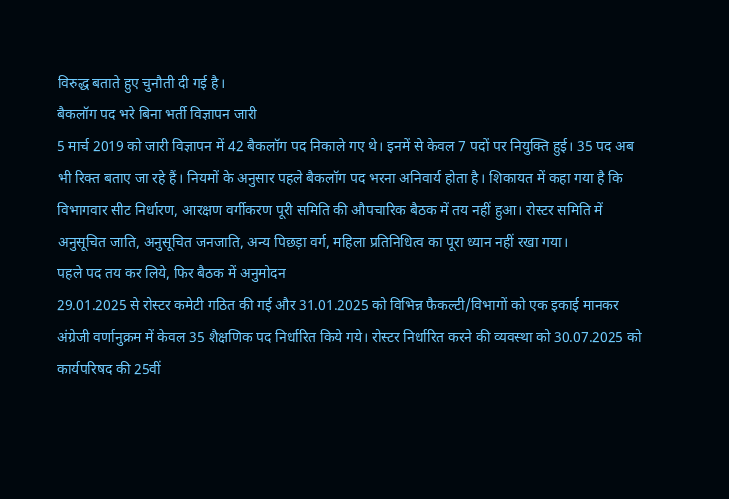विरुद्ध बताते हुए चुनौती दी गई है।
बैकलॉग पद भरे बिना भर्ती विज्ञापन जारी
5 मार्च 2019 को जारी विज्ञापन में 42 बैकलॉग पद निकाले गए थे। इनमें से केवल 7 पदों पर नियुक्ति हुई। 35 पद अब भी रिक्त बताए जा रहे हैं। नियमों के अनुसार पहले बैकलॉग पद भरना अनिवार्य होता है। शिकायत में कहा गया है कि विभागवार सीट निर्धारण, आरक्षण वर्गीकरण पूरी समिति की औपचारिक बैठक में तय नहीं हुआ। रोस्टर समिति में अनुसूचित जाति, अनुसूचित जनजाति, अन्य पिछड़ा वर्ग, महिला प्रतिनिधित्व का पूरा ध्यान नहीं रखा गया।
पहले पद तय कर लिये, फिर बैठक में अनुमोदन
29.01.2025 से रोस्टर कमेटी गठित की गई और 31.01.2025 को विभिन्न फैकल्टी/विभागों को एक इकाई मानकर अंग्रेजी वर्णानुक्रम में केवल 35 शैक्षणिक पद निर्धारित किये गये। रोस्टर निर्धारित करने की व्यवस्था को 30.07.2025 को कार्यपरिषद की 25वीं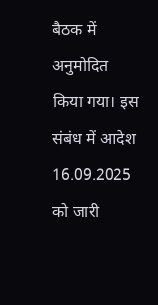बैठक में अनुमोदित किया गया। इस संबंध में आदेश 16.09.2025 को जारी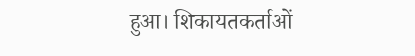हुआ। शिकायतकर्ताओं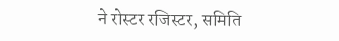ने रोस्टर रजिस्टर, समिति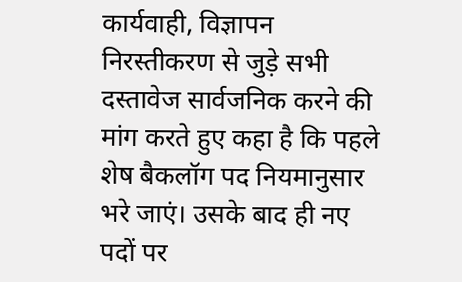कार्यवाही, विज्ञापन निरस्तीकरण से जुड़े सभी दस्तावेज सार्वजनिक करने की मांग करते हुए कहा है कि पहले शेष बैकलॉग पद नियमानुसार भरे जाएं। उसके बाद ही नए पदों पर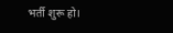भर्ती शुरू हो।